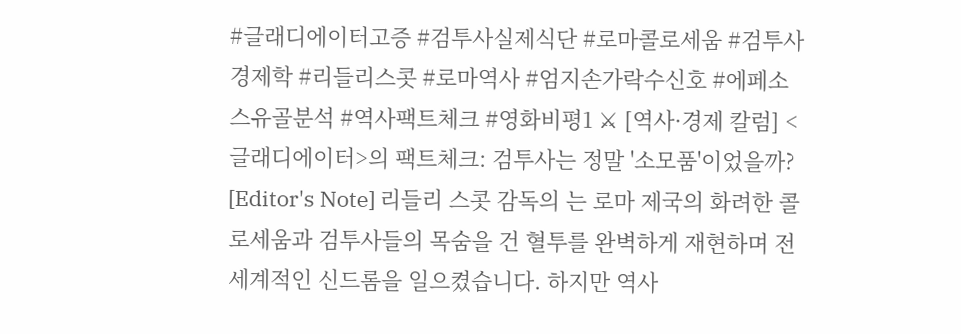#글래디에이터고증 #검투사실제식단 #로마콜로세움 #검투사경제학 #리들리스콧 #로마역사 #엄지손가락수신호 #에페소스유골분석 #역사팩트체크 #영화비평1 ⚔ [역사·경제 칼럼] <글래디에이터>의 팩트체크: 검투사는 정말 '소모품'이었을까? [Editor's Note] 리들리 스콧 감독의 는 로마 제국의 화려한 콜로세움과 검투사들의 목숨을 건 혈투를 완벽하게 재현하며 전 세계적인 신드롬을 일으켰습니다. 하지만 역사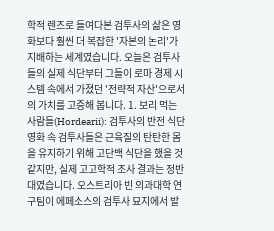학적 렌즈로 들여다본 검투사의 삶은 영화보다 훨씬 더 복잡한 '자본의 논리'가 지배하는 세계였습니다. 오늘은 검투사들의 실제 식단부터 그들이 로마 경제 시스템 속에서 가졌던 '전략적 자산'으로서의 가치를 고증해 봅니다. 1. 보리 먹는 사람들(Hordearii): 검투사의 반전 식단영화 속 검투사들은 근육질의 탄탄한 몸을 유지하기 위해 고단백 식단을 했을 것 같지만, 실제 고고학적 조사 결과는 정반대였습니다. 오스트리아 빈 의과대학 연구팀이 에페소스의 검투사 묘지에서 발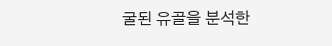굴된 유골을 분석한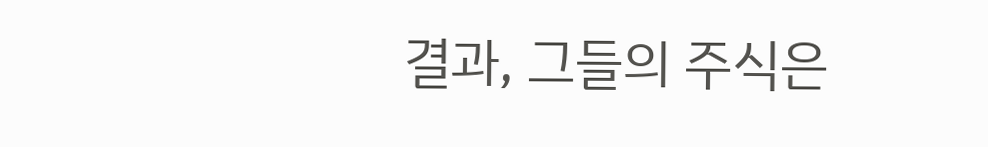결과, 그들의 주식은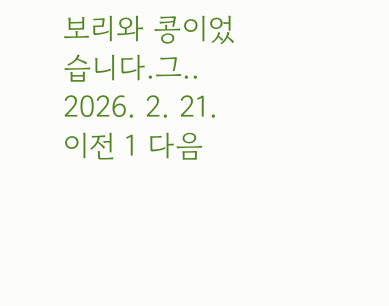보리와 콩이었습니다.그.. 2026. 2. 21. 이전 1 다음